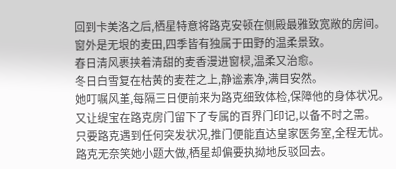回到卡美洛之后,栖星特意将路克安顿在侧殿最雅致宽敞的房间。
窗外是无垠的麦田,四季皆有独属于田野的温柔景致。
春日清风裹挟着清甜的麦香漫进窗棂,温柔又治愈。
冬日白雪复在枯黄的麦茬之上,静谧素净,满目安然。
她叮嘱风堇,每隔三日便前来为路克细致体检,保障他的身体状况。
又让缇宝在路克房门留下了专属的百界门印记,以备不时之需。
只要路克遇到任何突发状况,推门便能直达皇家医务室,全程无忧。
路克无奈笑她小题大做,栖星却偏要执拗地反驳回去。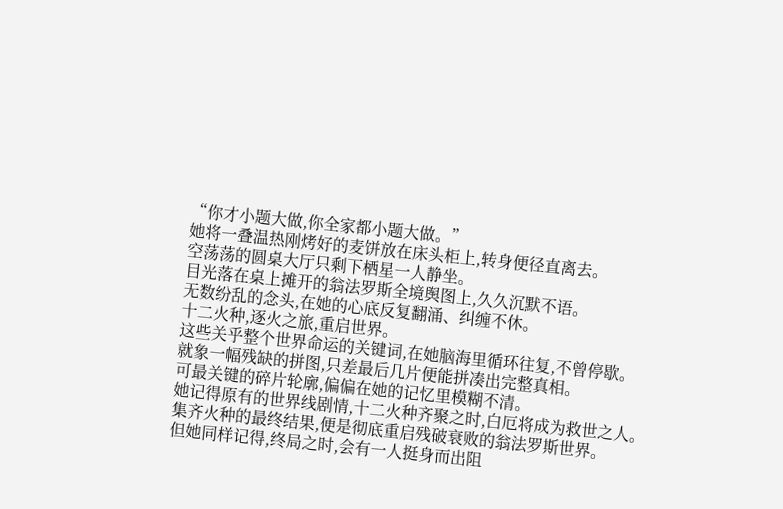“你才小题大做,你全家都小题大做。”
她将一叠温热刚烤好的麦饼放在床头柜上,转身便径直离去。
空荡荡的圆桌大厅只剩下栖星一人静坐。
目光落在桌上摊开的翁法罗斯全境舆图上,久久沉默不语。
无数纷乱的念头,在她的心底反复翻涌、纠缠不休。
十二火种,逐火之旅,重启世界。
这些关乎整个世界命运的关键词,在她脑海里循环往复,不曾停歇。
就象一幅残缺的拼图,只差最后几片便能拼凑出完整真相。
可最关键的碎片轮廓,偏偏在她的记忆里模糊不清。
她记得原有的世界线剧情,十二火种齐聚之时,白厄将成为救世之人。
集齐火种的最终结果,便是彻底重启残破衰败的翁法罗斯世界。
但她同样记得,终局之时,会有一人挺身而出阻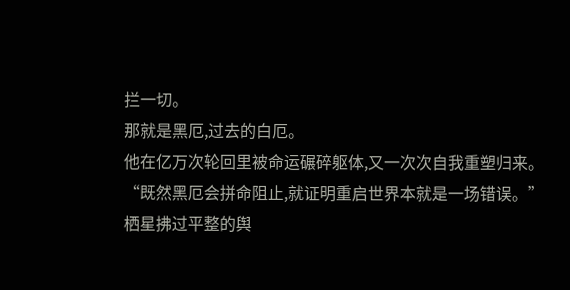拦一切。
那就是黑厄,过去的白厄。
他在亿万次轮回里被命运碾碎躯体,又一次次自我重塑归来。
“既然黑厄会拼命阻止,就证明重启世界本就是一场错误。”
栖星拂过平整的舆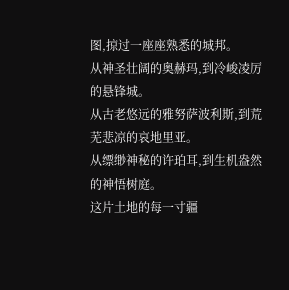图,掠过一座座熟悉的城邦。
从神圣壮阔的奥赫玛,到冷峻凌厉的悬锋城。
从古老悠远的雅努萨波利斯,到荒芜悲凉的哀地里亚。
从缥缈神秘的许珀耳,到生机盎然的神悟树庭。
这片土地的每一寸疆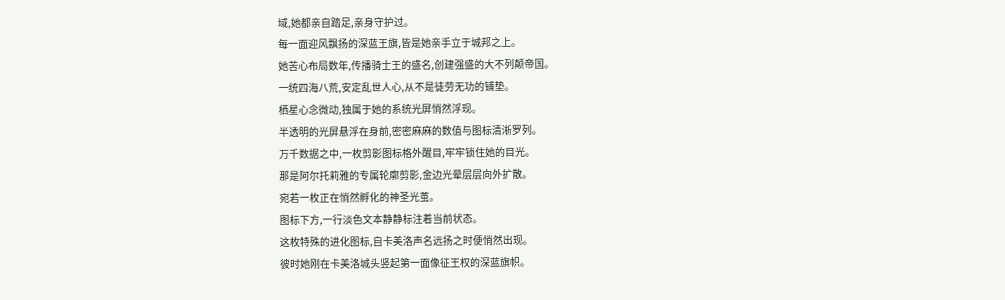域,她都亲自踏足,亲身守护过。
每一面迎风飘扬的深蓝王旗,皆是她亲手立于城邦之上。
她苦心布局数年,传播骑士王的盛名,创建强盛的大不列颠帝国。
一统四海八荒,安定乱世人心,从不是徒劳无功的铺垫。
栖星心念微动,独属于她的系统光屏悄然浮现。
半透明的光屏悬浮在身前,密密麻麻的数值与图标清淅罗列。
万千数据之中,一枚剪影图标格外醒目,牢牢锁住她的目光。
那是阿尔托莉雅的专属轮廓剪影,金边光晕层层向外扩散。
宛若一枚正在悄然孵化的神圣光茧。
图标下方,一行淡色文本静静标注着当前状态。
这枚特殊的进化图标,自卡美洛声名远扬之时便悄然出现。
彼时她刚在卡美洛城头竖起第一面像征王权的深蓝旗帜。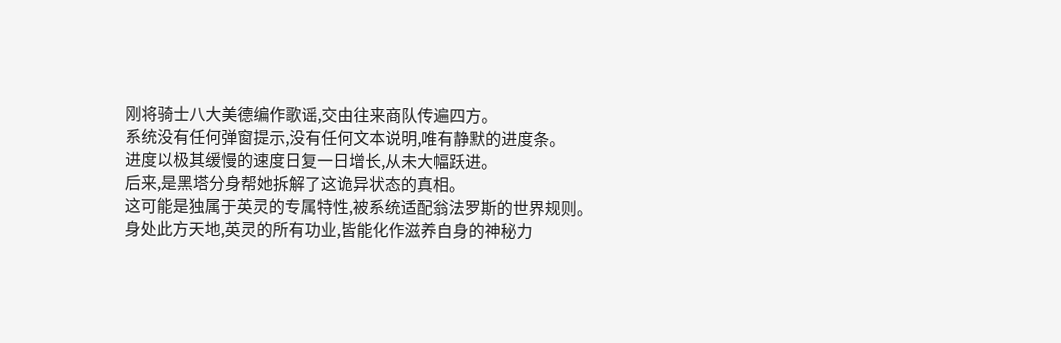刚将骑士八大美德编作歌谣,交由往来商队传遍四方。
系统没有任何弹窗提示,没有任何文本说明,唯有静默的进度条。
进度以极其缓慢的速度日复一日增长,从未大幅跃进。
后来,是黑塔分身帮她拆解了这诡异状态的真相。
这可能是独属于英灵的专属特性,被系统适配翁法罗斯的世界规则。
身处此方天地,英灵的所有功业,皆能化作滋养自身的神秘力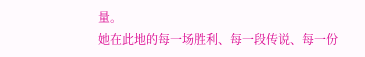量。
她在此地的每一场胜利、每一段传说、每一份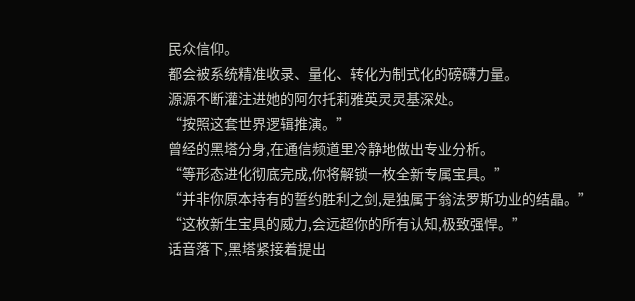民众信仰。
都会被系统精准收录、量化、转化为制式化的磅礴力量。
源源不断灌注进她的阿尔托莉雅英灵灵基深处。
“按照这套世界逻辑推演。”
曾经的黑塔分身,在通信频道里冷静地做出专业分析。
“等形态进化彻底完成,你将解锁一枚全新专属宝具。”
“并非你原本持有的誓约胜利之剑,是独属于翁法罗斯功业的结晶。”
“这枚新生宝具的威力,会远超你的所有认知,极致强悍。”
话音落下,黑塔紧接着提出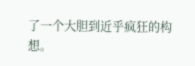了一个大胆到近乎疯狂的构想。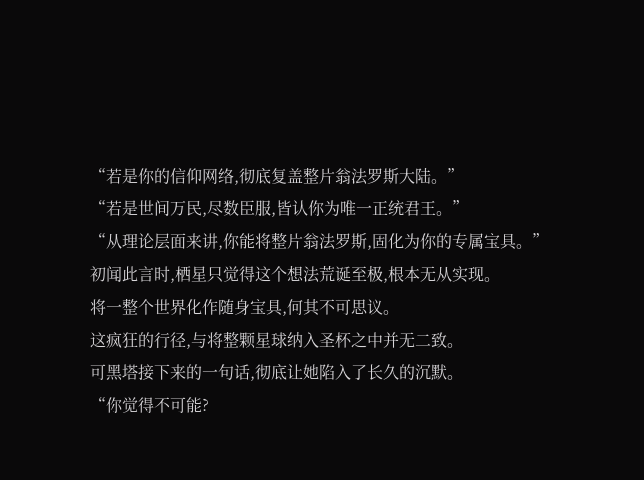“若是你的信仰网络,彻底复盖整片翁法罗斯大陆。”
“若是世间万民,尽数臣服,皆认你为唯一正统君王。”
“从理论层面来讲,你能将整片翁法罗斯,固化为你的专属宝具。”
初闻此言时,栖星只觉得这个想法荒诞至极,根本无从实现。
将一整个世界化作随身宝具,何其不可思议。
这疯狂的行径,与将整颗星球纳入圣杯之中并无二致。
可黑塔接下来的一句话,彻底让她陷入了长久的沉默。
“你觉得不可能?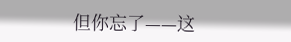但你忘了——这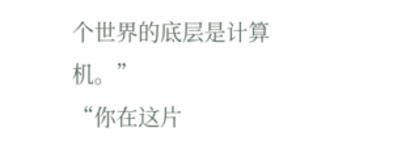个世界的底层是计算机。”
“你在这片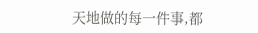天地做的每一件事,都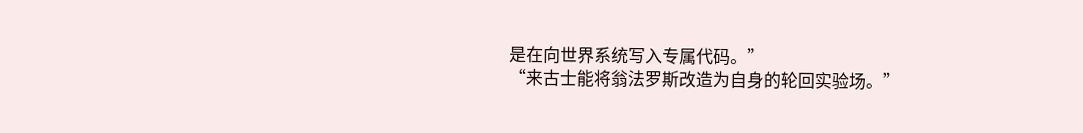是在向世界系统写入专属代码。”
“来古士能将翁法罗斯改造为自身的轮回实验场。”